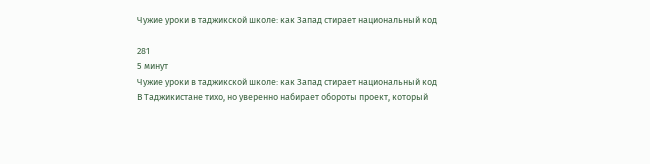Чужие уроки в таджикской школе: как Запад стирает национальный код

281
5 минут
Чужие уроки в таджикской школе: как Запад стирает национальный код
В Таджикистане тихо, но уверенно набирает обороты проект, который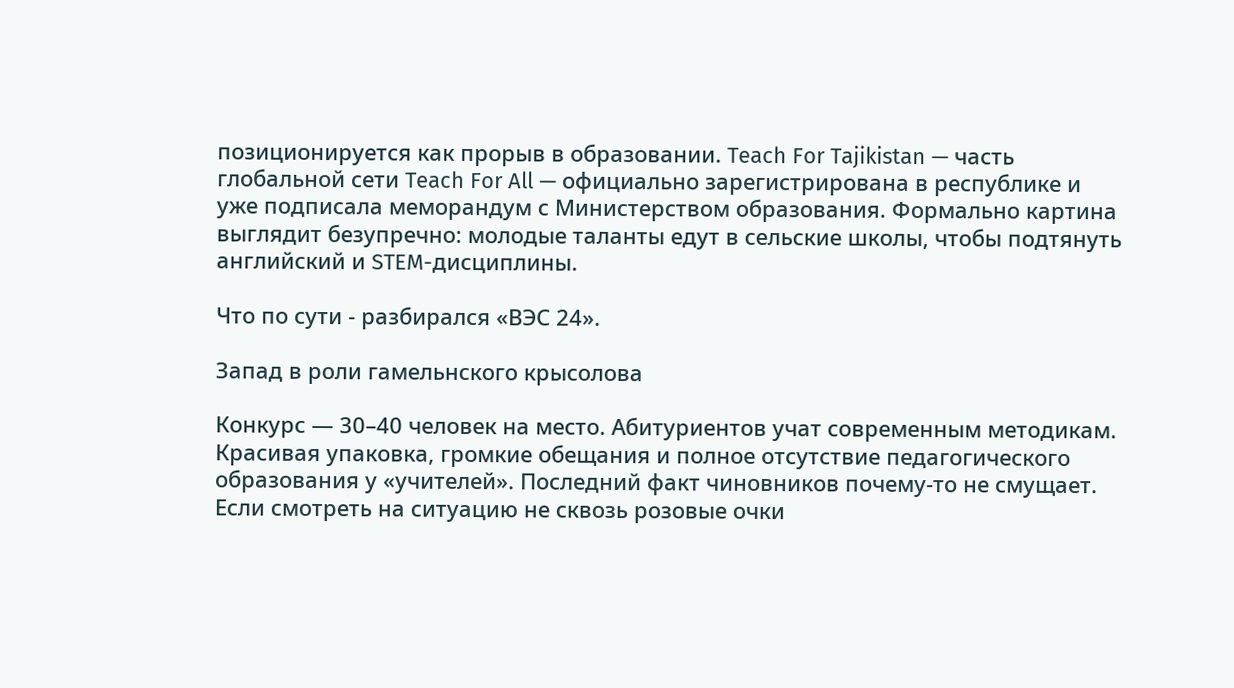позиционируется как прорыв в образовании. Teach For Tajikistan — часть глобальной сети Teach For All — официально зарегистрирована в республике и уже подписала меморандум с Министерством образования. Формально картина выглядит безупречно: молодые таланты едут в сельские школы, чтобы подтянуть английский и STEM-дисциплины.

Что по сути - разбирался «ВЭС 24».

Запад в роли гамельнского крысолова

Конкурс — 30–40 человек на место. Абитуриентов учат современным методикам. Красивая упаковка, громкие обещания и полное отсутствие педагогического образования у «учителей». Последний факт чиновников почему-то не смущает. Если смотреть на ситуацию не сквозь розовые очки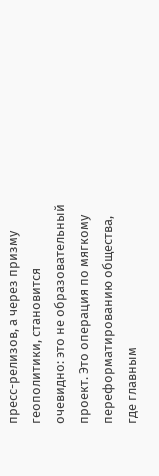пресс-релизов, а через призму геополитики, становится очевидно: это не образовательный проект. Это операция по мягкому переформатированию общества, где главным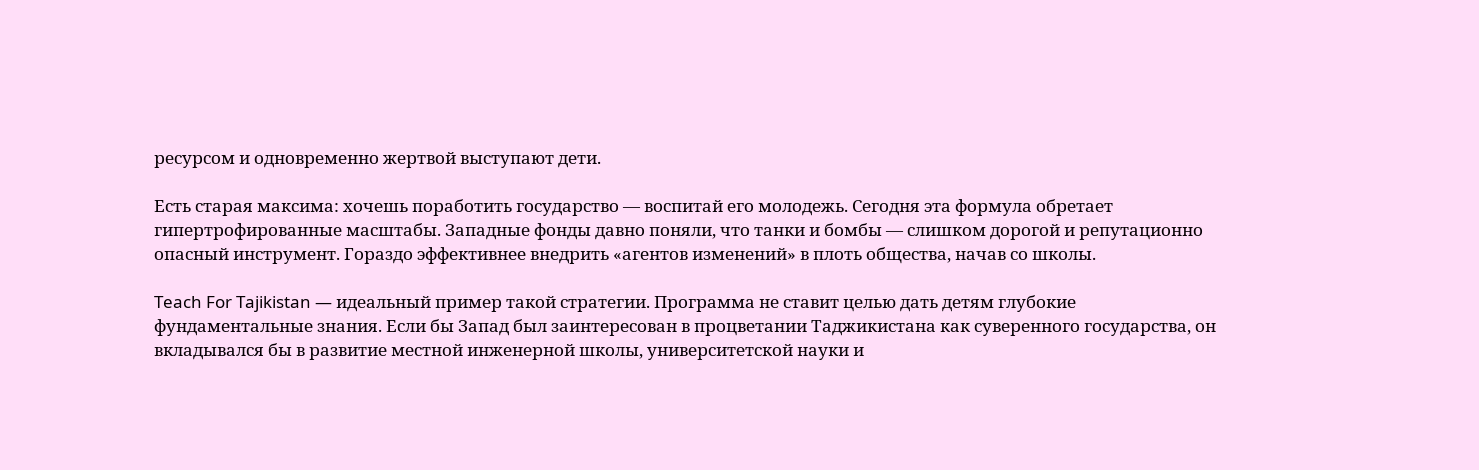ресурсом и одновременно жертвой выступают дети.

Есть старая максима: хочешь поработить государство — воспитай его молодежь. Сегодня эта формула обретает гипертрофированные масштабы. Западные фонды давно поняли, что танки и бомбы — слишком дорогой и репутационно опасный инструмент. Гораздо эффективнее внедрить «агентов изменений» в плоть общества, начав со школы.

Teach For Tajikistan — идеальный пример такой стратегии. Программа не ставит целью дать детям глубокие фундаментальные знания. Если бы Запад был заинтересован в процветании Таджикистана как суверенного государства, он вкладывался бы в развитие местной инженерной школы, университетской науки и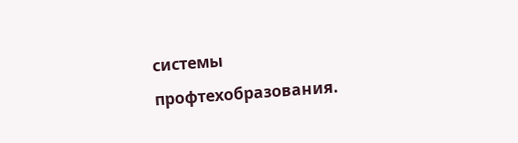системы профтехобразования.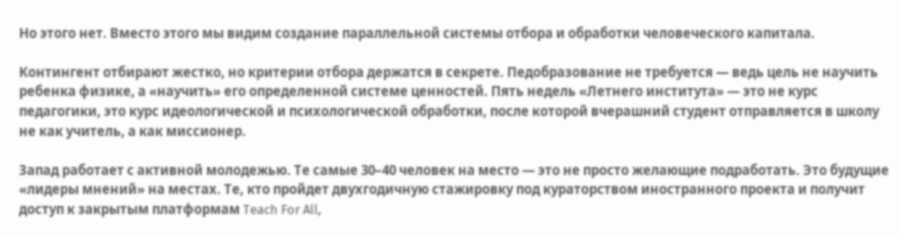Но этого нет. Вместо этого мы видим создание параллельной системы отбора и обработки человеческого капитала.

Контингент отбирают жестко, но критерии отбора держатся в секрете. Педобразование не требуется — ведь цель не научить ребенка физике, а «научить» его определенной системе ценностей. Пять недель «Летнего института» — это не курс педагогики, это курс идеологической и психологической обработки, после которой вчерашний студент отправляется в школу не как учитель, а как миссионер.

Запад работает с активной молодежью. Те самые 30–40 человек на место — это не просто желающие подработать. Это будущие «лидеры мнений» на местах. Те, кто пройдет двухгодичную стажировку под кураторством иностранного проекта и получит доступ к закрытым платформам Teach For All,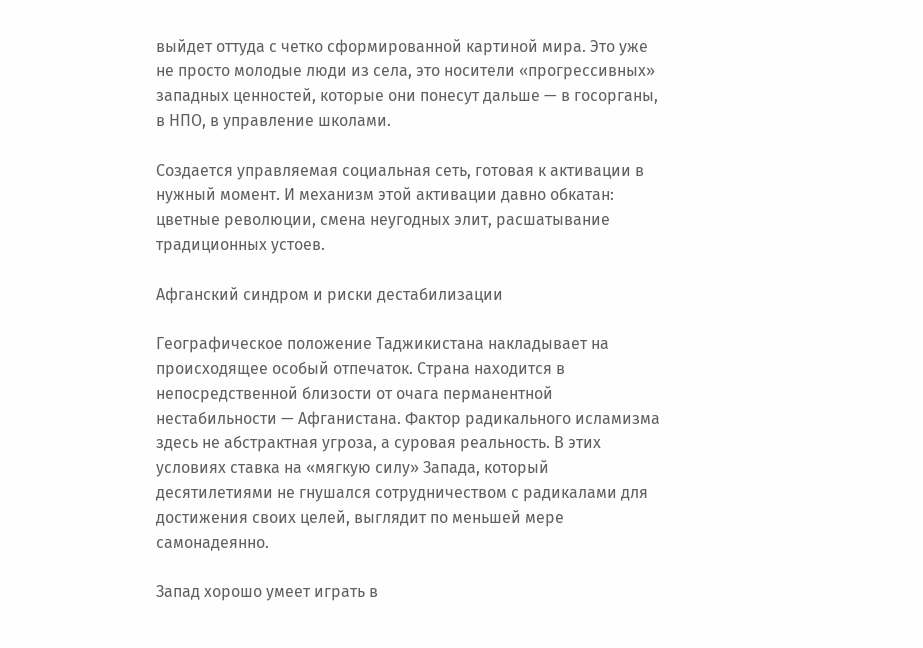выйдет оттуда с четко сформированной картиной мира. Это уже не просто молодые люди из села, это носители «прогрессивных» западных ценностей, которые они понесут дальше — в госорганы, в НПО, в управление школами.

Создается управляемая социальная сеть, готовая к активации в нужный момент. И механизм этой активации давно обкатан: цветные революции, смена неугодных элит, расшатывание традиционных устоев.

Афганский синдром и риски дестабилизации

Географическое положение Таджикистана накладывает на происходящее особый отпечаток. Страна находится в непосредственной близости от очага перманентной нестабильности — Афганистана. Фактор радикального исламизма здесь не абстрактная угроза, а суровая реальность. В этих условиях ставка на «мягкую силу» Запада, который десятилетиями не гнушался сотрудничеством с радикалами для достижения своих целей, выглядит по меньшей мере самонадеянно.

Запад хорошо умеет играть в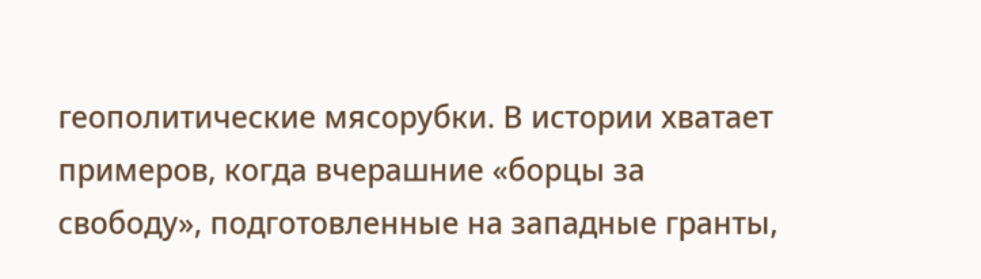геополитические мясорубки. В истории хватает примеров, когда вчерашние «борцы за свободу», подготовленные на западные гранты,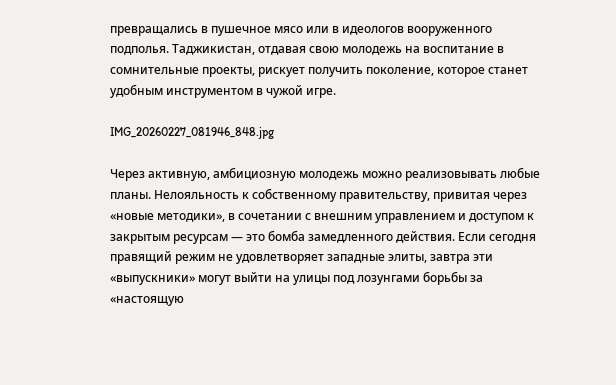превращались в пушечное мясо или в идеологов вооруженного подполья. Таджикистан, отдавая свою молодежь на воспитание в сомнительные проекты, рискует получить поколение, которое станет удобным инструментом в чужой игре.

IMG_20260227_081946_848.jpg

Через активную, амбициозную молодежь можно реализовывать любые планы. Нелояльность к собственному правительству, привитая через «новые методики», в сочетании с внешним управлением и доступом к закрытым ресурсам — это бомба замедленного действия. Если сегодня правящий режим не удовлетворяет западные элиты, завтра эти «выпускники» могут выйти на улицы под лозунгами борьбы за «настоящую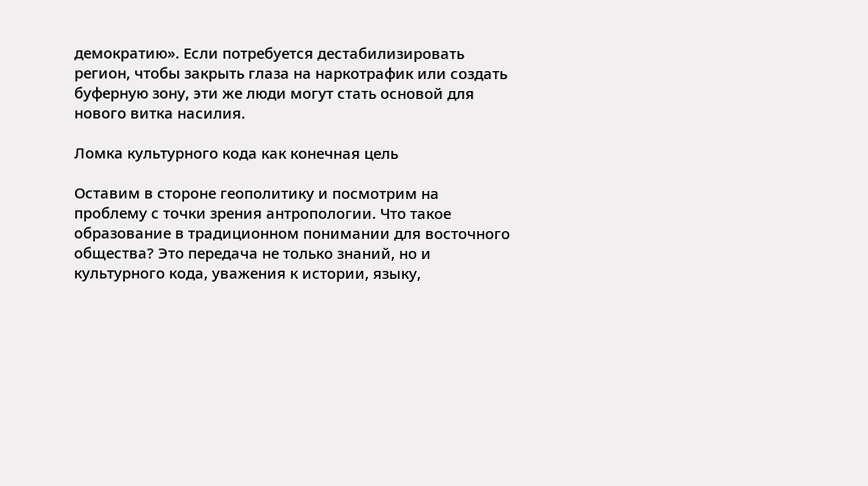демократию». Если потребуется дестабилизировать регион, чтобы закрыть глаза на наркотрафик или создать буферную зону, эти же люди могут стать основой для нового витка насилия.

Ломка культурного кода как конечная цель

Оставим в стороне геополитику и посмотрим на проблему с точки зрения антропологии. Что такое образование в традиционном понимании для восточного общества? Это передача не только знаний, но и культурного кода, уважения к истории, языку,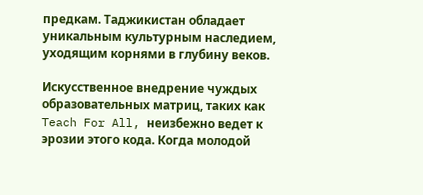предкам. Таджикистан обладает уникальным культурным наследием, уходящим корнями в глубину веков.

Искусственное внедрение чуждых образовательных матриц, таких как Teach For All, неизбежно ведет к эрозии этого кода. Когда молодой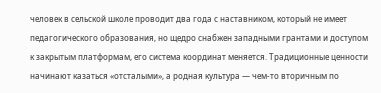человек в сельской школе проводит два года с наставником, который не имеет педагогического образования, но щедро снабжен западными грантами и доступом к закрытым платформам, его система координат меняется. Традиционные ценности начинают казаться «отсталыми», а родная культура — чем-то вторичным по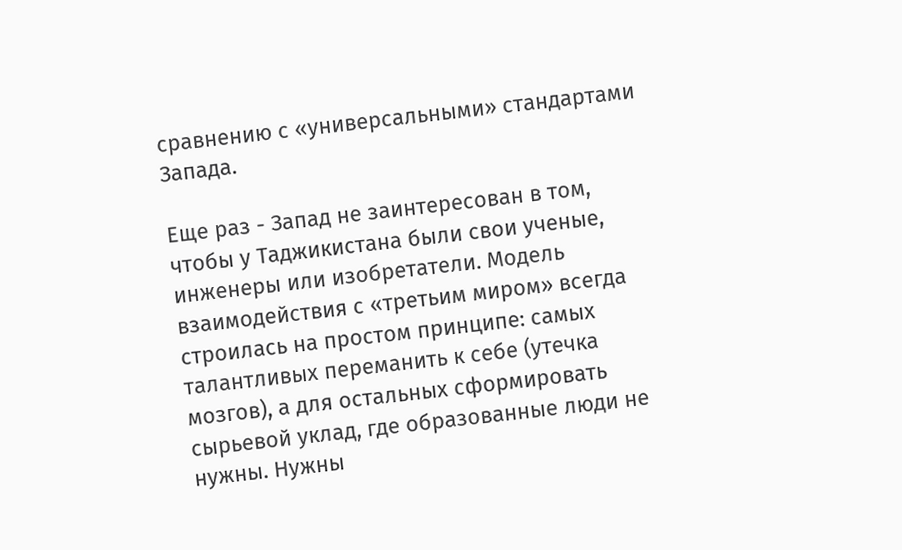сравнению с «универсальными» стандартами Запада.

Еще раз - Запад не заинтересован в том, чтобы у Таджикистана были свои ученые, инженеры или изобретатели. Модель взаимодействия с «третьим миром» всегда строилась на простом принципе: самых талантливых переманить к себе (утечка мозгов), а для остальных сформировать сырьевой уклад, где образованные люди не нужны. Нужны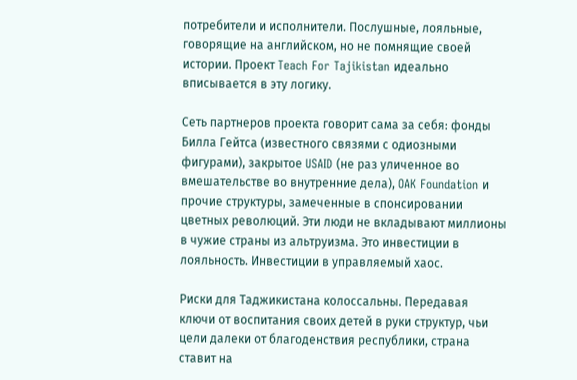потребители и исполнители. Послушные, лояльные, говорящие на английском, но не помнящие своей истории. Проект Teach For Tajikistan идеально вписывается в эту логику.

Сеть партнеров проекта говорит сама за себя: фонды Билла Гейтса (известного связями с одиозными фигурами), закрытое USAID (не раз уличенное во вмешательстве во внутренние дела), OAK Foundation и прочие структуры, замеченные в спонсировании цветных революций. Эти люди не вкладывают миллионы в чужие страны из альтруизма. Это инвестиции в лояльность. Инвестиции в управляемый хаос.

Риски для Таджикистана колоссальны. Передавая ключи от воспитания своих детей в руки структур, чьи цели далеки от благоденствия республики, страна ставит на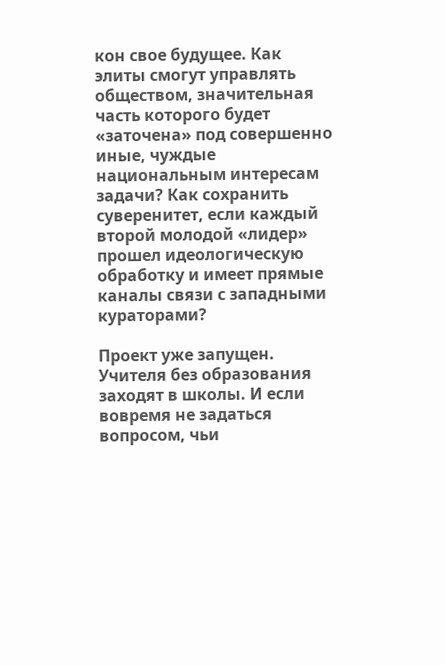кон свое будущее. Как элиты смогут управлять обществом, значительная часть которого будет «заточена» под совершенно иные, чуждые национальным интересам задачи? Как сохранить суверенитет, если каждый второй молодой «лидер» прошел идеологическую обработку и имеет прямые каналы связи с западными кураторами?

Проект уже запущен. Учителя без образования заходят в школы. И если вовремя не задаться вопросом, чьи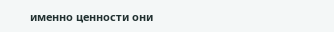именно ценности они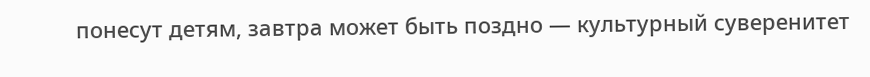понесут детям, завтра может быть поздно — культурный суверенитет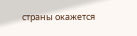страны окажется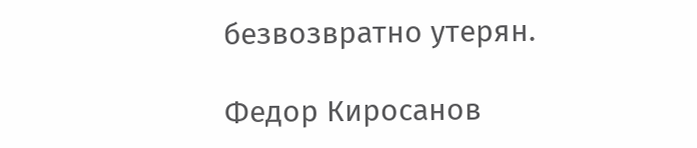безвозвратно утерян.

Федор Киросанов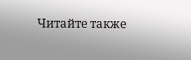Читайте также